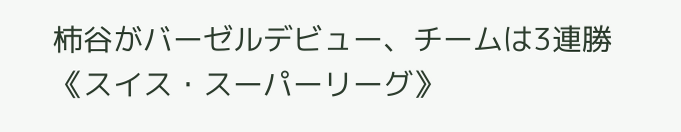柿谷がバーゼルデビュー、チームは3連勝《スイス・スーパーリーグ》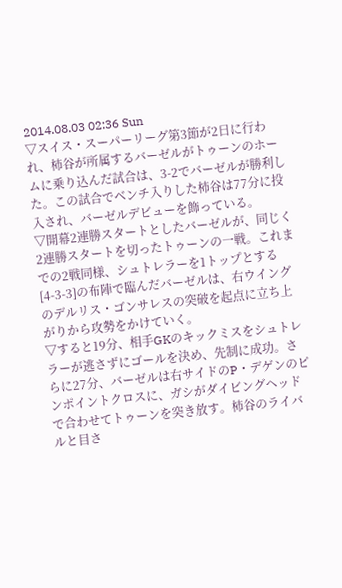2014.08.03 02:36 Sun
▽スイス・スーパーリーグ第3節が2日に行われ、柿谷が所属するバーゼルがトゥーンのホームに乗り込んだ試合は、3-2でバーゼルが勝利した。この試合でベンチ入りした柿谷は77分に投入され、バーゼルデビューを飾っている。
▽開幕2連勝スタートとしたバーゼルが、同じく2連勝スタートを切ったトゥーンの一戦。これまでの2戦同様、シュトレラーを1トップとする[4-3-3]の布陣で臨んだバーゼルは、右ウイングのデルリス・ゴンサレスの突破を起点に立ち上がりから攻勢をかけていく。
▽すると19分、相手GKのキックミスをシュトレラーが逃さずにゴールを決め、先制に成功。さらに27分、バーゼルは右サイドのP・デゲンのピンポイントクロスに、ガシがダイビングヘッドで合わせてトゥーンを突き放す。柿谷のライバルと目さ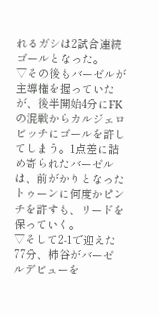れるガシは2試合連続ゴールとなった。
▽その後もバーゼルが主導権を握っていたが、後半開始4分にFKの混戦からカルジェロビッチにゴールを許してしまう。1点差に詰め寄られたバーゼルは、前がかりとなったトゥーンに何度かピンチを許すも、リードを保っていく。
▽そして2-1で迎えた77分、柿谷がバーゼルデビューを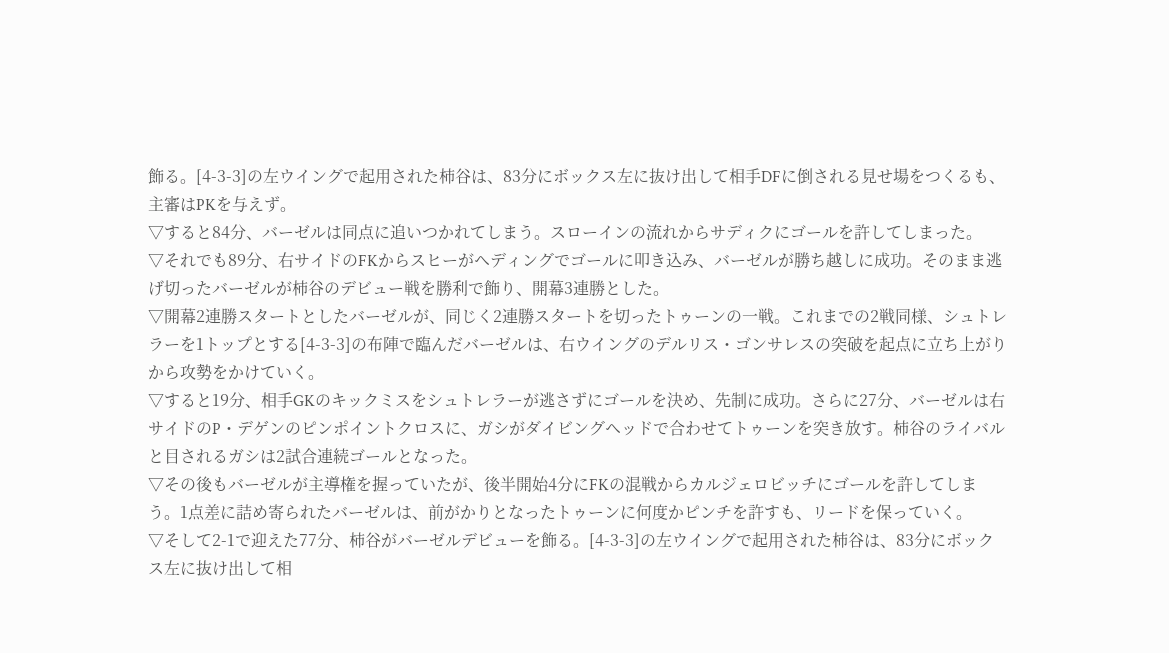飾る。[4-3-3]の左ウイングで起用された柿谷は、83分にボックス左に抜け出して相手DFに倒される見せ場をつくるも、主審はPKを与えず。
▽すると84分、バーゼルは同点に追いつかれてしまう。スローインの流れからサディクにゴールを許してしまった。
▽それでも89分、右サイドのFKからスヒーがヘディングでゴールに叩き込み、バーゼルが勝ち越しに成功。そのまま逃げ切ったバーゼルが柿谷のデビュー戦を勝利で飾り、開幕3連勝とした。
▽開幕2連勝スタートとしたバーゼルが、同じく2連勝スタートを切ったトゥーンの一戦。これまでの2戦同様、シュトレラーを1トップとする[4-3-3]の布陣で臨んだバーゼルは、右ウイングのデルリス・ゴンサレスの突破を起点に立ち上がりから攻勢をかけていく。
▽すると19分、相手GKのキックミスをシュトレラーが逃さずにゴールを決め、先制に成功。さらに27分、バーゼルは右サイドのP・デゲンのピンポイントクロスに、ガシがダイビングヘッドで合わせてトゥーンを突き放す。柿谷のライバルと目されるガシは2試合連続ゴールとなった。
▽その後もバーゼルが主導権を握っていたが、後半開始4分にFKの混戦からカルジェロビッチにゴールを許してしまう。1点差に詰め寄られたバーゼルは、前がかりとなったトゥーンに何度かピンチを許すも、リードを保っていく。
▽そして2-1で迎えた77分、柿谷がバーゼルデビューを飾る。[4-3-3]の左ウイングで起用された柿谷は、83分にボックス左に抜け出して相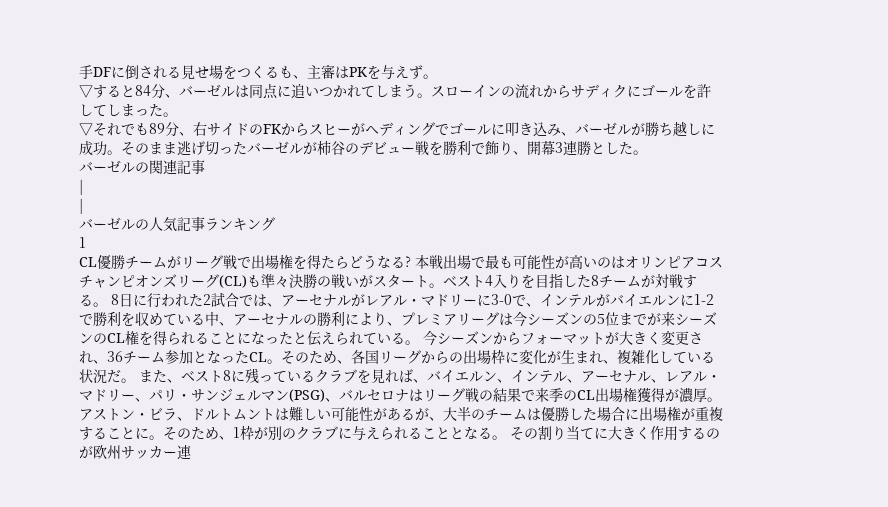手DFに倒される見せ場をつくるも、主審はPKを与えず。
▽すると84分、バーゼルは同点に追いつかれてしまう。スローインの流れからサディクにゴールを許してしまった。
▽それでも89分、右サイドのFKからスヒーがヘディングでゴールに叩き込み、バーゼルが勝ち越しに成功。そのまま逃げ切ったバーゼルが柿谷のデビュー戦を勝利で飾り、開幕3連勝とした。
バーゼルの関連記事
|
|
バーゼルの人気記事ランキング
1
CL優勝チームがリーグ戦で出場権を得たらどうなる? 本戦出場で最も可能性が高いのはオリンピアコス
チャンピオンズリーグ(CL)も準々決勝の戦いがスタート。ベスト4入りを目指した8チームが対戦する。 8日に行われた2試合では、アーセナルがレアル・マドリーに3-0で、インテルがバイエルンに1-2で勝利を収めている中、アーセナルの勝利により、プレミアリーグは今シーズンの5位までが来シーズンのCL権を得られることになったと伝えられている。 今シーズンからフォーマットが大きく変更され、36チーム参加となったCL。そのため、各国リーグからの出場枠に変化が生まれ、複雑化している状況だ。 また、ベスト8に残っているクラブを見れば、バイエルン、インテル、アーセナル、レアル・マドリー、パリ・サンジェルマン(PSG)、バルセロナはリーグ戦の結果で来季のCL出場権獲得が濃厚。アストン・ビラ、ドルトムントは難しい可能性があるが、大半のチームは優勝した場合に出場権が重複することに。そのため、1枠が別のクラブに与えられることとなる。 その割り当てに大きく作用するのが欧州サッカー連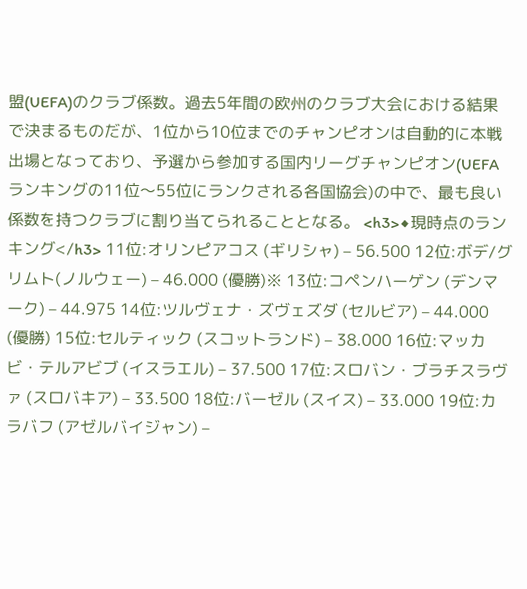盟(UEFA)のクラブ係数。過去5年間の欧州のクラブ大会における結果で決まるものだが、1位から10位までのチャンピオンは自動的に本戦出場となっており、予選から参加する国内リーグチャンピオン(UEFAランキングの11位〜55位にランクされる各国協会)の中で、最も良い係数を持つクラブに割り当てられることとなる。 <h3>◆現時点のランキング</h3> 11位:オリンピアコス (ギリシャ) – 56.500 12位:ボデ/グリムト(ノルウェー) – 46.000 (優勝)※ 13位:コペンハーゲン (デンマーク) – 44.975 14位:ツルヴェナ・ズヴェズダ (セルビア) – 44.000 (優勝) 15位:セルティック (スコットランド) – 38.000 16位:マッカビ・テルアビブ (イスラエル) – 37.500 17位:スロバン・ブラチスラヴァ (スロバキア) – 33.500 18位:バーゼル (スイス) – 33.000 19位:カラバフ (アゼルバイジャン) –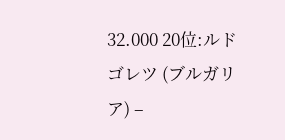32.000 20位:ルドゴレツ (ブルガリア) –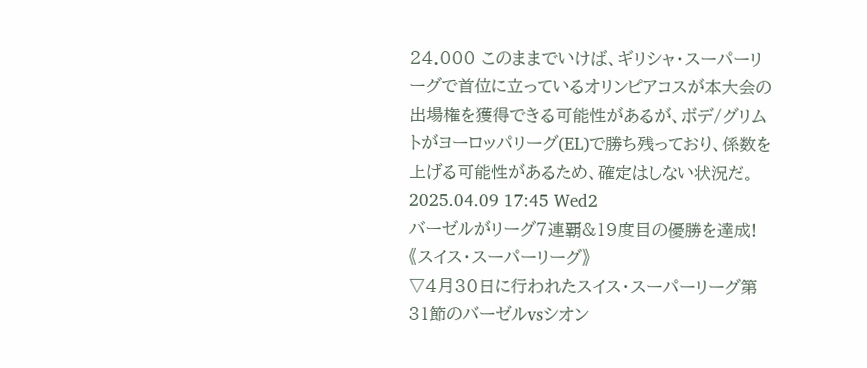24.000 このままでいけば、ギリシャ・スーパーリーグで首位に立っているオリンピアコスが本大会の出場権を獲得できる可能性があるが、ボデ/グリムトがヨーロッパリーグ(EL)で勝ち残っており、係数を上げる可能性があるため、確定はしない状況だ。 2025.04.09 17:45 Wed2
バーゼルがリーグ7連覇&19度目の優勝を達成!《スイス・スーパーリーグ》
▽4月30日に行われたスイス・スーパーリーグ第31節のバーゼルvsシオン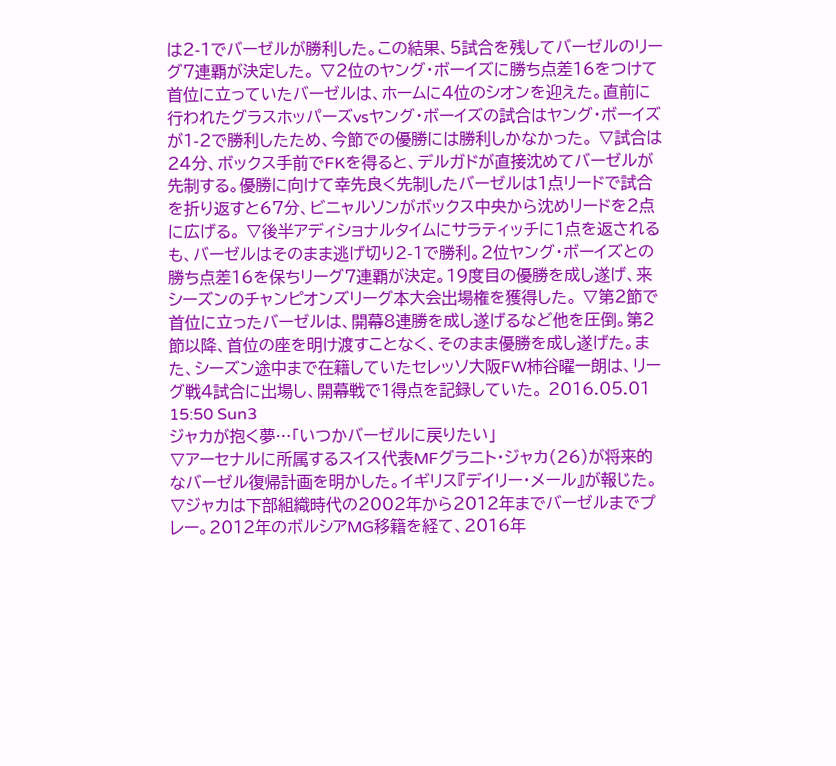は2-1でバーゼルが勝利した。この結果、5試合を残してバーゼルのリーグ7連覇が決定した。 ▽2位のヤング・ボーイズに勝ち点差16をつけて首位に立っていたバーゼルは、ホームに4位のシオンを迎えた。直前に行われたグラスホッパーズvsヤング・ボーイズの試合はヤング・ボーイズが1-2で勝利したため、今節での優勝には勝利しかなかった。 ▽試合は24分、ボックス手前でFKを得ると、デルガドが直接沈めてバーゼルが先制する。優勝に向けて幸先良く先制したバーゼルは1点リードで試合を折り返すと67分、ビニャルソンがボックス中央から沈めリードを2点に広げる。 ▽後半アディショナルタイムにサラティッチに1点を返されるも、バーゼルはそのまま逃げ切り2-1で勝利。2位ヤング・ボーイズとの勝ち点差16を保ちリーグ7連覇が決定。19度目の優勝を成し遂げ、来シーズンのチャンピオンズリーグ本大会出場権を獲得した。 ▽第2節で首位に立ったバーゼルは、開幕8連勝を成し遂げるなど他を圧倒。第2節以降、首位の座を明け渡すことなく、そのまま優勝を成し遂げた。また、シーズン途中まで在籍していたセレッソ大阪FW柿谷曜一朗は、リーグ戦4試合に出場し、開幕戦で1得点を記録していた。 2016.05.01 15:50 Sun3
ジャカが抱く夢…「いつかバーゼルに戻りたい」
▽アーセナルに所属するスイス代表MFグラニト・ジャカ(26)が将来的なバーゼル復帰計画を明かした。イギリス『デイリー・メール』が報じた。 ▽ジャカは下部組織時代の2002年から2012年までバーゼルまでプレー。2012年のボルシアMG移籍を経て、2016年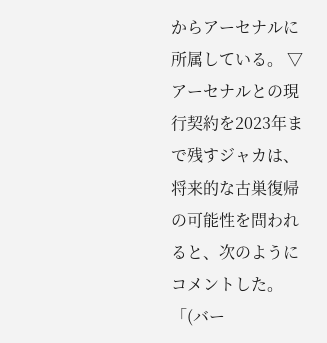からアーセナルに所属している。 ▽アーセナルとの現行契約を2023年まで残すジャカは、将来的な古巣復帰の可能性を問われると、次のようにコメントした。 「(バー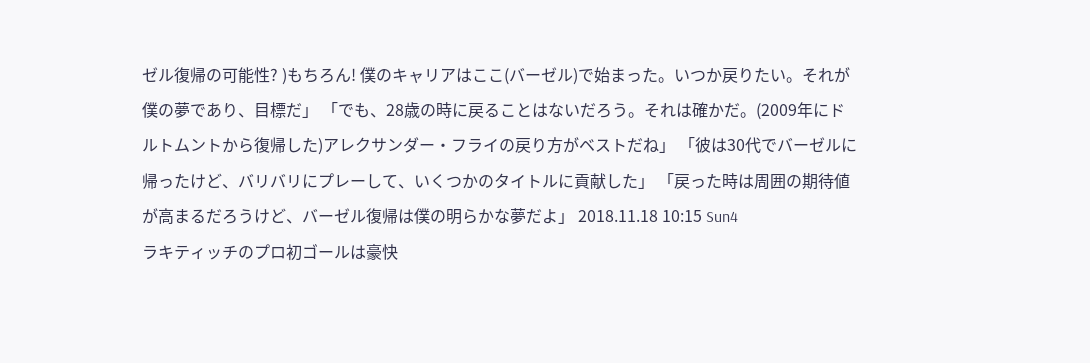ゼル復帰の可能性? )もちろん! 僕のキャリアはここ(バーゼル)で始まった。いつか戻りたい。それが僕の夢であり、目標だ」 「でも、28歳の時に戻ることはないだろう。それは確かだ。(2009年にドルトムントから復帰した)アレクサンダー・フライの戻り方がベストだね」 「彼は30代でバーゼルに帰ったけど、バリバリにプレーして、いくつかのタイトルに貢献した」 「戻った時は周囲の期待値が高まるだろうけど、バーゼル復帰は僕の明らかな夢だよ」 2018.11.18 10:15 Sun4
ラキティッチのプロ初ゴールは豪快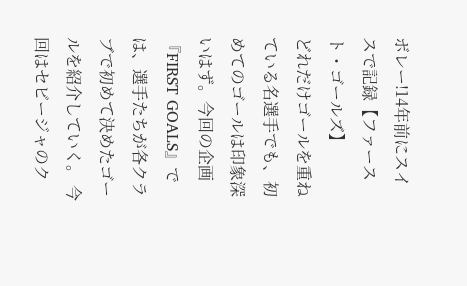ボレー!14年前にスイスで記録【ファースト・ゴールズ】
どれだけゴールを重ねている名選手でも、初めてのゴールは印象深いはず。今回の企画『FIRST GOALS』では、選手たちが各クラブで初めて決めたゴールを紹介していく。 今回はセビージャのク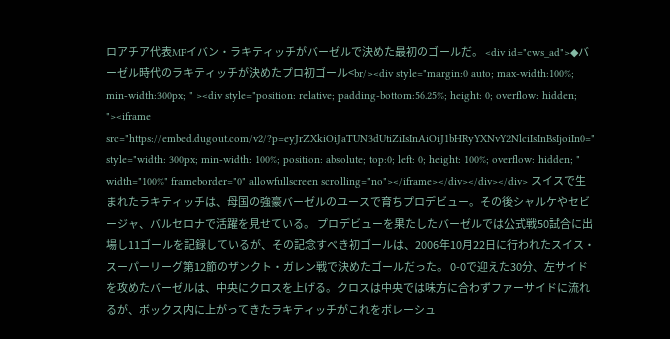ロアチア代表MFイバン・ラキティッチがバーゼルで決めた最初のゴールだ。 <div id="cws_ad">◆バーゼル時代のラキティッチが決めたプロ初ゴール<br/><div style="margin:0 auto; max-width:100%; min-width:300px; " ><div style="position: relative; padding-bottom:56.25%; height: 0; overflow: hidden; "><iframe src="https://embed.dugout.com/v2/?p=eyJrZXkiOiJaTUN3dUtiZiIsInAiOiJ1bHRyYXNvY2NlciIsInBsIjoiIn0=" style="width: 300px; min-width: 100%; position: absolute; top:0; left: 0; height: 100%; overflow: hidden; " width="100%" frameborder="0" allowfullscreen scrolling="no"></iframe></div></div></div> スイスで生まれたラキティッチは、母国の強豪バーゼルのユースで育ちプロデビュー。その後シャルケやセビージャ、バルセロナで活躍を見せている。 プロデビューを果たしたバーゼルでは公式戦50試合に出場し11ゴールを記録しているが、その記念すべき初ゴールは、2006年10月22日に行われたスイス・スーパーリーグ第12節のザンクト・ガレン戦で決めたゴールだった。 0-0で迎えた30分、左サイドを攻めたバーゼルは、中央にクロスを上げる。クロスは中央では味方に合わずファーサイドに流れるが、ボックス内に上がってきたラキティッチがこれをボレーシュ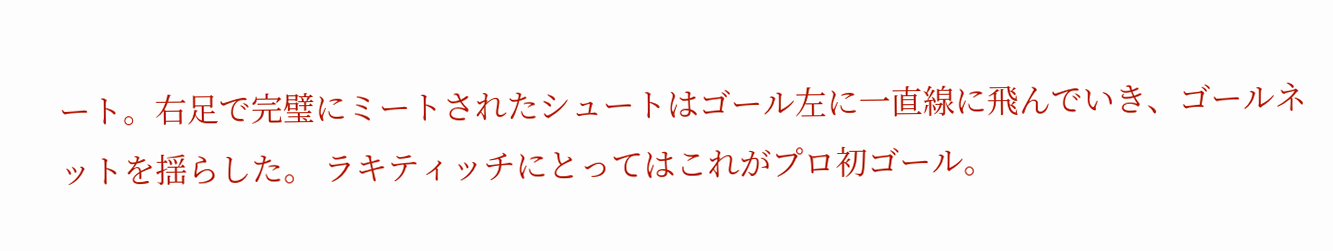ート。右足で完璧にミートされたシュートはゴール左に一直線に飛んでいき、ゴールネットを揺らした。 ラキティッチにとってはこれがプロ初ゴール。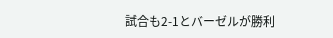試合も2-1とバーゼルが勝利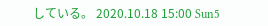している。 2020.10.18 15:00 Sun5